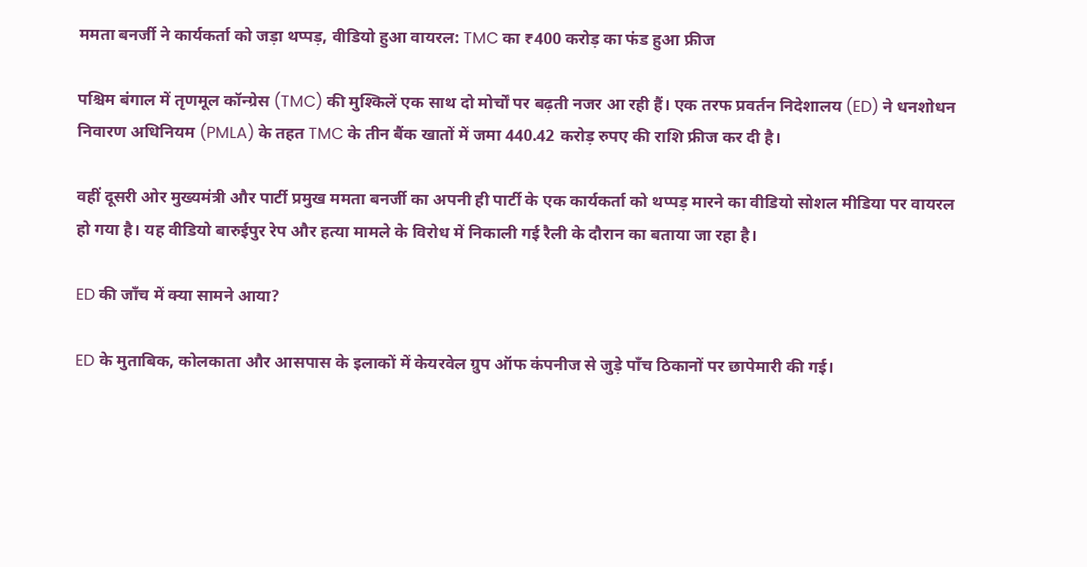ममता बनर्जी ने कार्यकर्ता को जड़ा थप्पड़, वीडियो हुआ वायरल: TMC का ₹400 करोड़ का फंड हुआ फ्रीज

पश्चिम बंगाल में तृणमूल कॉन्ग्रेस (TMC) की मुश्किलें एक साथ दो मोर्चों पर बढ़ती नजर आ रही हैं। एक तरफ प्रवर्तन निदेशालय (ED) ने धनशोधन निवारण अधिनियम (PMLA) के तहत TMC के तीन बैंक खातों में जमा 440.42 करोड़ रुपए की राशि फ्रीज कर दी है।

वहीं दूसरी ओर मुख्यमंत्री और पार्टी प्रमुख ममता बनर्जी का अपनी ही पार्टी के एक कार्यकर्ता को थप्पड़ मारने का वीडियो सोशल मीडिया पर वायरल हो गया है। यह वीडियो बारुईपुर रेप और हत्या मामले के विरोध में निकाली गई रैली के दौरान का बताया जा रहा है।

ED की जाँच में क्या सामने आया?

ED के मुताबिक, कोलकाता और आसपास के इलाकों में केयरवेल ग्रुप ऑफ कंपनीज से जुड़े पाँच ठिकानों पर छापेमारी की गई।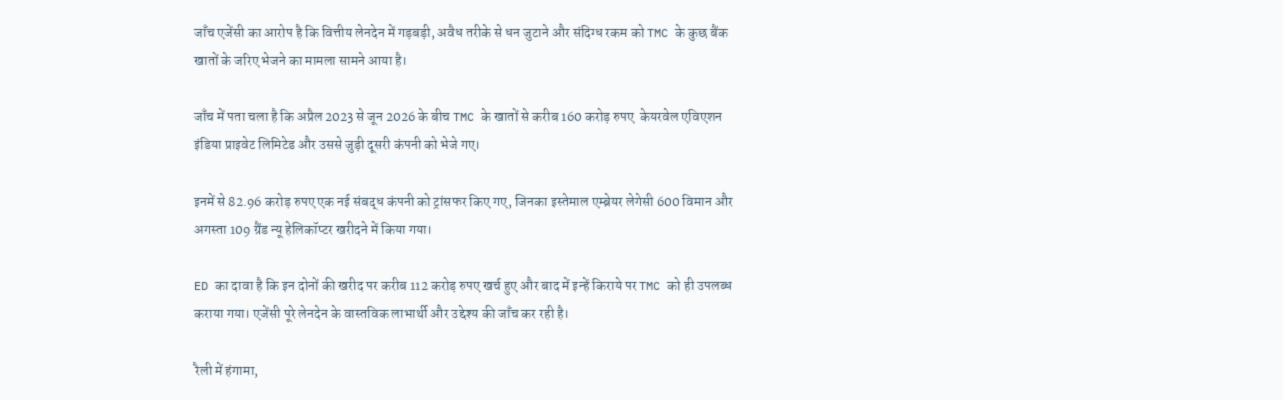जाँच एजेंसी का आरोप है कि वित्तीय लेनदेन में गड़बड़ी, अवैध तरीके से धन जुटाने और संदिग्ध रकम को TMC के कुछ बैंक खातों के जरिए भेजने का मामला सामने आया है।

जाँच में पता चला है कि अप्रैल 2023 से जून 2026 के बीच TMC के खातों से करीब 160 करोड़ रुपए  केयरवेल एविएशन इंडिया प्राइवेट लिमिटेड और उससे जुड़ी दूसरी कंपनी को भेजे गए।

इनमें से 82.96 करोड़ रुपए एक नई संबद्ध कंपनी को ट्रांसफर किए गए, जिनका इस्तेमाल एम्ब्रेयर लेगेसी 600 विमान और अगस्ता 109 ग्रैंड न्यू हेलिकॉप्टर खरीदने में किया गया।

ED का दावा है कि इन दोनों की खरीद पर करीब 112 करोड़ रुपए खर्च हुए और बाद में इन्हें किराये पर TMC को ही उपलब्ध कराया गया। एजेंसी पूरे लेनदेन के वास्तविक लाभार्थी और उद्देश्य की जाँच कर रही है।

रैली में हंगामा,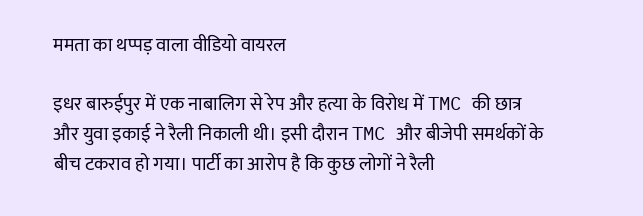ममता का थप्पड़ वाला वीडियो वायरल

इधर बारुईपुर में एक नाबालिग से रेप और हत्या के विरोध में TMC की छात्र और युवा इकाई ने रैली निकाली थी। इसी दौरान TMC और बीजेपी समर्थकों के बीच टकराव हो गया। पार्टी का आरोप है कि कुछ लोगों ने रैली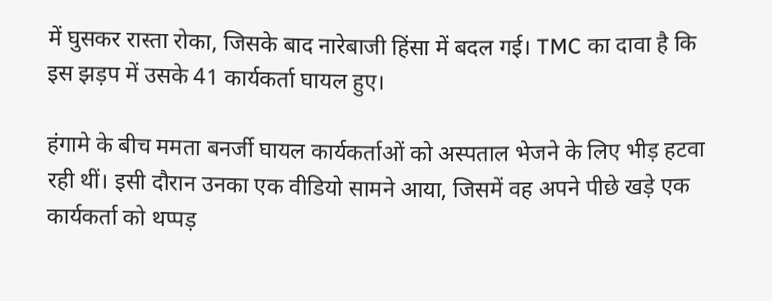में घुसकर रास्ता रोका, जिसके बाद नारेबाजी हिंसा में बदल गई। TMC का दावा है कि इस झड़प में उसके 41 कार्यकर्ता घायल हुए।

हंगामे के बीच ममता बनर्जी घायल कार्यकर्ताओं को अस्पताल भेजने के लिए भीड़ हटवा रही थीं। इसी दौरान उनका एक वीडियो सामने आया, जिसमें वह अपने पीछे खड़े एक कार्यकर्ता को थप्पड़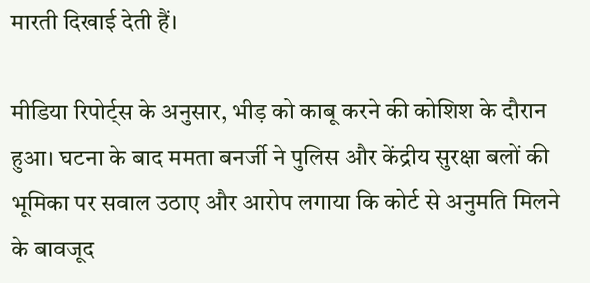मारती दिखाई देती हैं।

मीडिया रिपोर्ट्स के अनुसार, भीड़ को काबू करने की कोशिश के दौरान हुआ। घटना के बाद ममता बनर्जी ने पुलिस और केंद्रीय सुरक्षा बलों की भूमिका पर सवाल उठाए और आरोप लगाया कि कोर्ट से अनुमति मिलने के बावजूद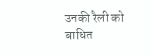उनकी रैली को बाधित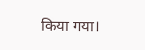किया गया।